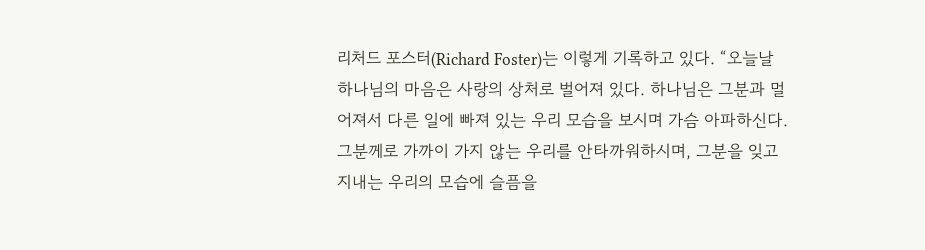리처드 포스터(Richard Foster)는 이렇게 기록하고 있다. “오늘날 하나님의 마음은 사랑의 상처로 벌어져 있다. 하나님은 그분과 멀어져서 다른 일에 빠져 있는 우리 모습을 보시며 가슴 아파하신다. 그분께로 가까이 가지 않는 우리를 안타까워하시며, 그분을 잊고 지내는 우리의 모습에 슬픔을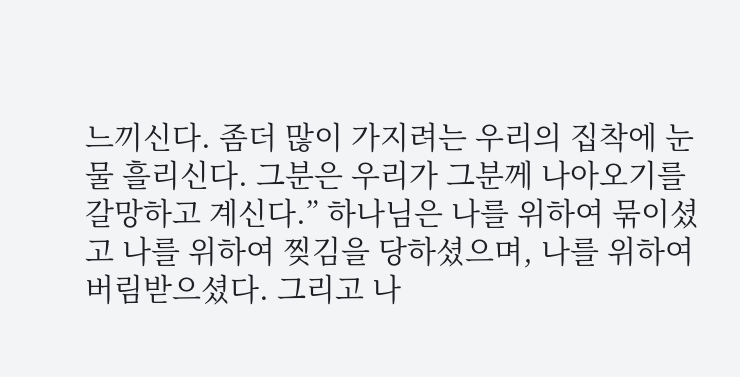느끼신다. 좀더 많이 가지려는 우리의 집착에 눈물 흘리신다. 그분은 우리가 그분께 나아오기를 갈망하고 계신다.” 하나님은 나를 위하여 묶이셨고 나를 위하여 찢김을 당하셨으며, 나를 위하여 버림받으셨다. 그리고 나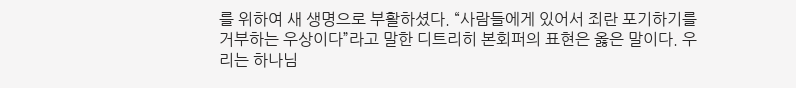를 위하여 새 생명으로 부활하셨다. “사람들에게 있어서 죄란 포기하기를 거부하는 우상이다”라고 말한 디트리히 본회퍼의 표현은 옳은 말이다. 우리는 하나님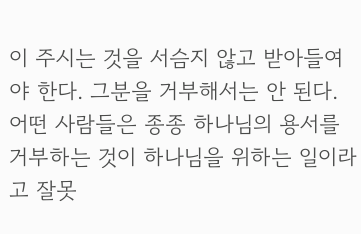이 주시는 것을 서슴지 않고 받아들여야 한다. 그분을 거부해서는 안 된다. 어떤 사람들은 종종 하나님의 용서를 거부하는 것이 하나님을 위하는 일이라고 잘못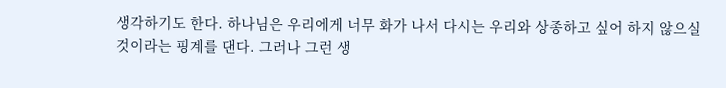생각하기도 한다. 하나님은 우리에게 너무 화가 나서 다시는 우리와 상종하고 싶어 하지 않으실 것이라는 핑계를 댄다. 그러나 그런 생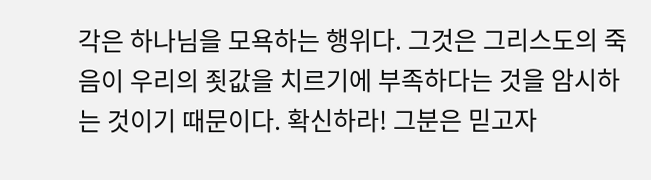각은 하나님을 모욕하는 행위다. 그것은 그리스도의 죽음이 우리의 죗값을 치르기에 부족하다는 것을 암시하는 것이기 때문이다. 확신하라! 그분은 믿고자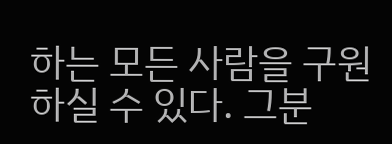하는 모든 사람을 구원하실 수 있다. 그분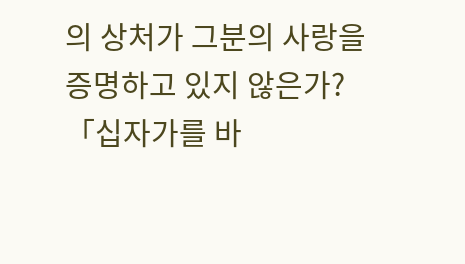의 상처가 그분의 사랑을 증명하고 있지 않은가? 「십자가를 바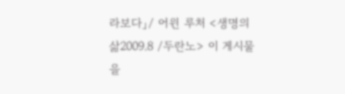라보다」/ 어윈 루처 <생명의삶2009.8 /두란노> 이 게시물을